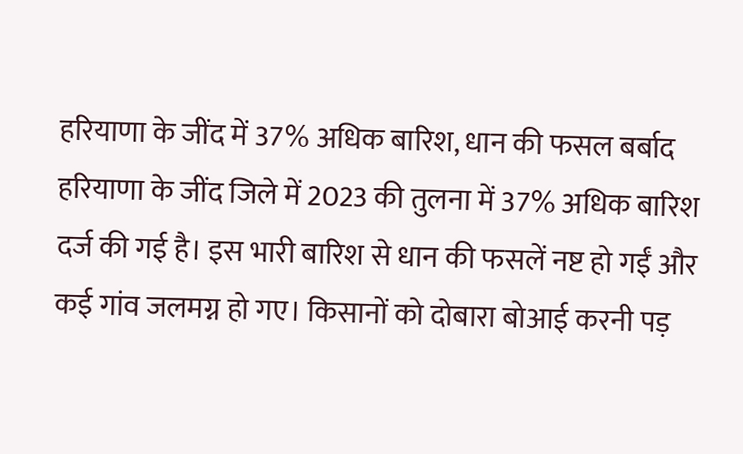हरियाणा के जींद में 37% अधिक बारिश, धान की फसल बर्बाद
हरियाणा के जींद जिले में 2023 की तुलना में 37% अधिक बारिश दर्ज की गई है। इस भारी बारिश से धान की फसलें नष्ट हो गईं और कई गांव जलमग्न हो गए। किसानों को दोबारा बोआई करनी पड़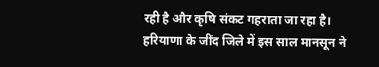रही है और कृषि संकट गहराता जा रहा है।
हरियाणा के जींद जिले में इस साल मानसून ने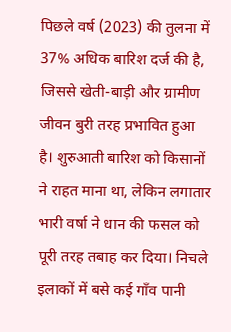पिछले वर्ष (2023) की तुलना में 37% अधिक बारिश दर्ज की है, जिससे खेती-बाड़ी और ग्रामीण जीवन बुरी तरह प्रभावित हुआ है। शुरुआती बारिश को किसानों ने राहत माना था, लेकिन लगातार भारी वर्षा ने धान की फसल को पूरी तरह तबाह कर दिया। निचले इलाकों में बसे कई गाँव पानी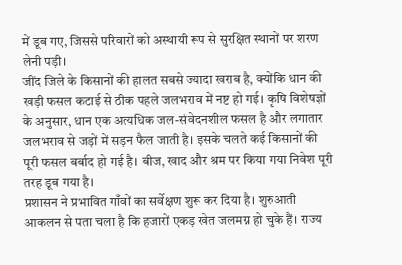में डूब गए, जिससे परिवारों को अस्थायी रूप से सुरक्षित स्थानों पर शरण लेनी पड़ी।
जींद जिले के किसानों की हालत सबसे ज्यादा खराब है, क्योंकि धान की खड़ी फसल कटाई से ठीक पहले जलभराव में नष्ट हो गई। कृषि विशेषज्ञों के अनुसार, धान एक अत्यधिक जल-संवेदनशील फसल है और लगातार जलभराव से जड़ों में सड़न फैल जाती है। इसके चलते कई किसानों की पूरी फसल बर्बाद हो गई है। बीज, खाद और श्रम पर किया गया निवेश पूरी तरह डूब गया है।
प्रशासन ने प्रभावित गाँवों का सर्वेक्षण शुरू कर दिया है। शुरुआती आकलन से पता चला है कि हजारों एकड़ खेत जलमग्न हो चुके हैं। राज्य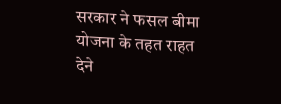सरकार ने फसल बीमा योजना के तहत राहत देने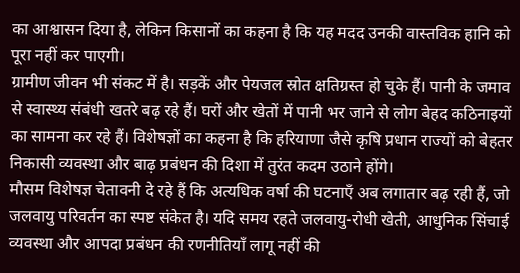का आश्वासन दिया है, लेकिन किसानों का कहना है कि यह मदद उनकी वास्तविक हानि को पूरा नहीं कर पाएगी।
ग्रामीण जीवन भी संकट में है। सड़कें और पेयजल स्रोत क्षतिग्रस्त हो चुके हैं। पानी के जमाव से स्वास्थ्य संबंधी खतरे बढ़ रहे हैं। घरों और खेतों में पानी भर जाने से लोग बेहद कठिनाइयों का सामना कर रहे हैं। विशेषज्ञों का कहना है कि हरियाणा जैसे कृषि प्रधान राज्यों को बेहतर निकासी व्यवस्था और बाढ़ प्रबंधन की दिशा में तुरंत कदम उठाने होंगे।
मौसम विशेषज्ञ चेतावनी दे रहे हैं कि अत्यधिक वर्षा की घटनाएँ अब लगातार बढ़ रही हैं, जो जलवायु परिवर्तन का स्पष्ट संकेत है। यदि समय रहते जलवायु-रोधी खेती, आधुनिक सिंचाई व्यवस्था और आपदा प्रबंधन की रणनीतियाँ लागू नहीं की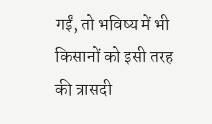गईं, तो भविष्य में भी किसानों को इसी तरह की त्रासदी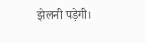झेलनी पड़ेगी।